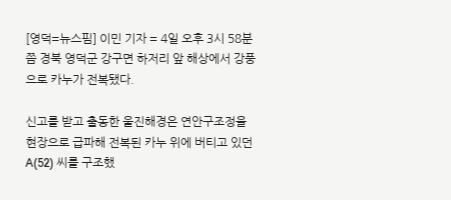[영덕=뉴스핌] 이민 기자 = 4일 오후 3시 58분쯤 경북 영덕군 강구면 하저리 앞 해상에서 강풍으로 카누가 전복됐다.

신고를 받고 출동한 울진해경은 연안구조정을 현장으로 급파해 전복된 카누 위에 버티고 있던 A(52) 씨를 구조했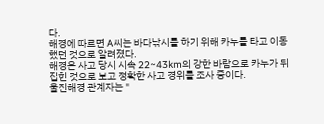다.
해경에 따르면 A씨는 바다낚시를 하기 위해 카누를 타고 이동했던 것으로 알려졌다.
해경은 사고 당시 시속 22~43km의 강한 바람으로 카누가 뒤집힌 것으로 보고 정확한 사고 경위를 조사 중이다.
울진해경 관계자는 "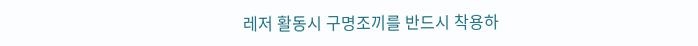레저 활동시 구명조끼를 반드시 착용하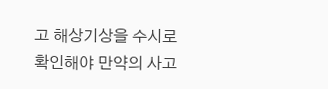고 해상기상을 수시로 확인해야 만약의 사고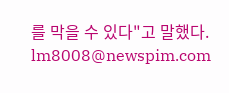를 막을 수 있다"고 말했다.
lm8008@newspim.com